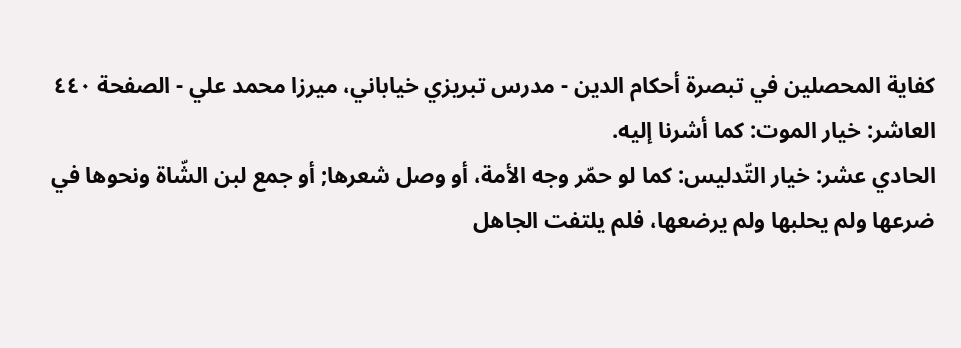كفاية المحصلين في تبصرة أحكام الدين - مدرس تبريزي خياباني، ميرزا محمد علي - الصفحة ٤٤٠
العاشر: خيار الموت: كما أشرنا إليه.
الحادي عشر: خيار التّدليس: كما لو حمّر وجه الأمة، أو وصل شعرها; أو جمع لبن الشّاة ونحوها في ضرعها ولم يحلبها ولم يرضعها، فلم يلتفت الجاهل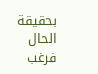بحقيقة الحال فرغب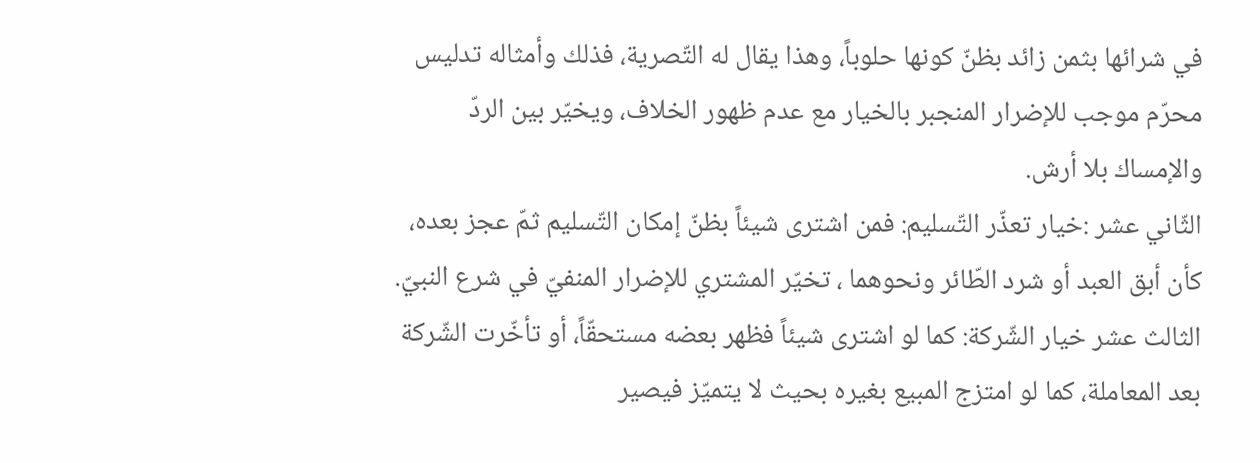في شرائها بثمن زائد بظنّ كونها حلوباً، وهذا يقال له التّصرية، فذلك وأمثاله تدليس محرّم موجب للإضرار المنجبر بالخيار مع عدم ظهور الخلاف، ويخيّر بين الردّ والإمساك بلا أرش.
الثّاني عشر :خيار تعذّر التّسليم: فمن اشترى شيئاً بظنّ إمكان التّسليم ثمّ عجز بعده، كأن أبق العبد أو شرد الطّائر ونحوهما ، تخيّر المشتري للإضرار المنفيّ في شرع النبيّ.
الثالث عشر خيار الشّركة: كما لو اشترى شيئاً فظهر بعضه مستحقّاً، أو تأخّرت الشّركة بعد المعاملة، كما لو امتزج المبيع بغيره بحيث لا يتميّز فيصير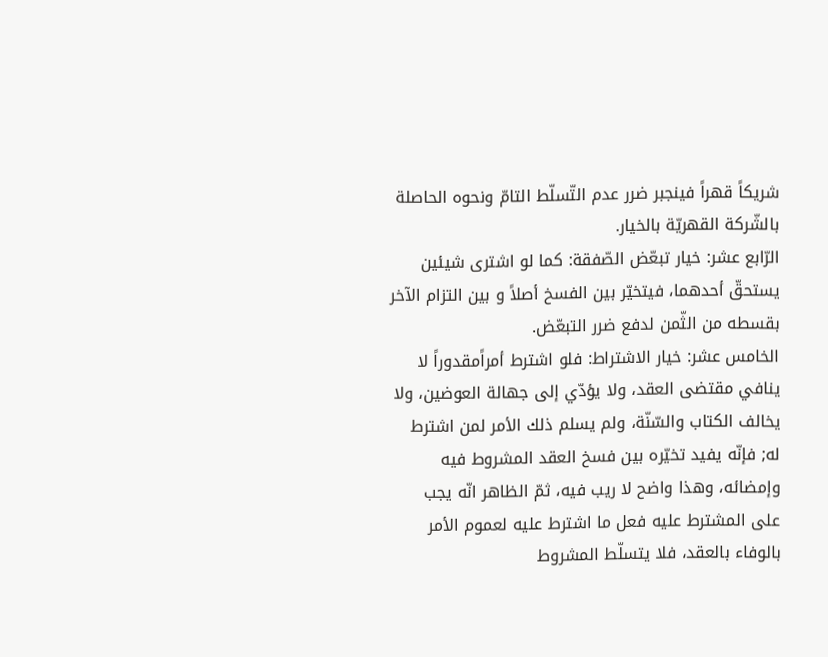شريكاً قهراً فينجبر ضرر عدم التّسلّط التامّ ونحوه الحاصلة بالشّركة القهريّة بالخيار.
الرّابع عشر: خيار تبعّض الصّفقة: كما لو اشترى شيئين يستحقّ أحدهما، فيتخيّر بين الفسخ أصلاً و بين التزام الآخر بقسطه من الثّمن لدفع ضرر التبعّض.
الخامس عشر: خيار الاشتراط: فلو اشترط أمراًمقدوراً لا ينافي مقتضى العقد، ولا يؤدّي إلى جهالة العوضين، ولا يخالف الكتاب والسّنّة، ولم يسلم ذلك الأمر لمن اشترط له; فإنّه يفيد تخيّره بين فسخ العقد المشروط فيه وإمضائه، وهذا واضح لا ريب فيه، ثمّ الظاهر انّه يجب على المشترط عليه فعل ما اشترط عليه لعموم الأمر بالوفاء بالعقد، فلا يتسلّط المشروط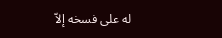له على فسخه إلاّ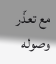مع تعذّر وصوله